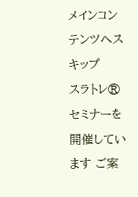メインコンテンツへスキップ
スラトレ®セミナーを開催しています ご案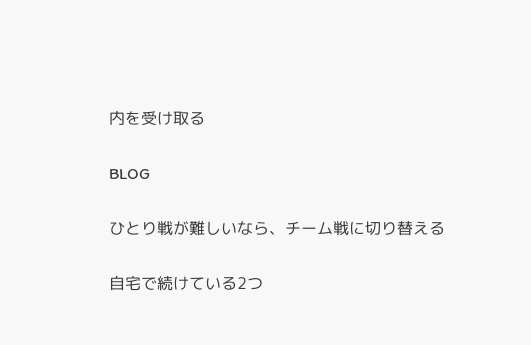内を受け取る

BLOG

ひとり戦が難しいなら、チーム戦に切り替える

自宅で続けている2つ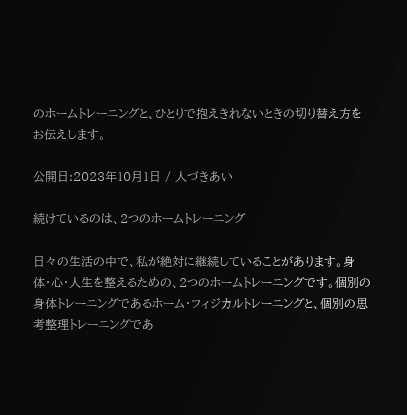のホームトレーニングと、ひとりで抱えきれないときの切り替え方をお伝えします。

公開日:2023年10月1日 / 人づきあい

続けているのは、2つのホームトレーニング

日々の生活の中で、私が絶対に継続していることがあります。身体・心・人生を整えるための、2つのホームトレーニングです。個別の身体トレーニングであるホーム・フィジカルトレーニングと、個別の思考整理トレーニングであ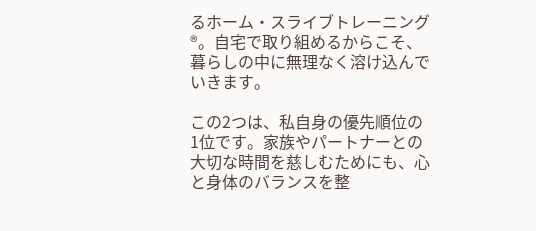るホーム・スライブトレーニング®。自宅で取り組めるからこそ、暮らしの中に無理なく溶け込んでいきます。

この2つは、私自身の優先順位の1位です。家族やパートナーとの大切な時間を慈しむためにも、心と身体のバランスを整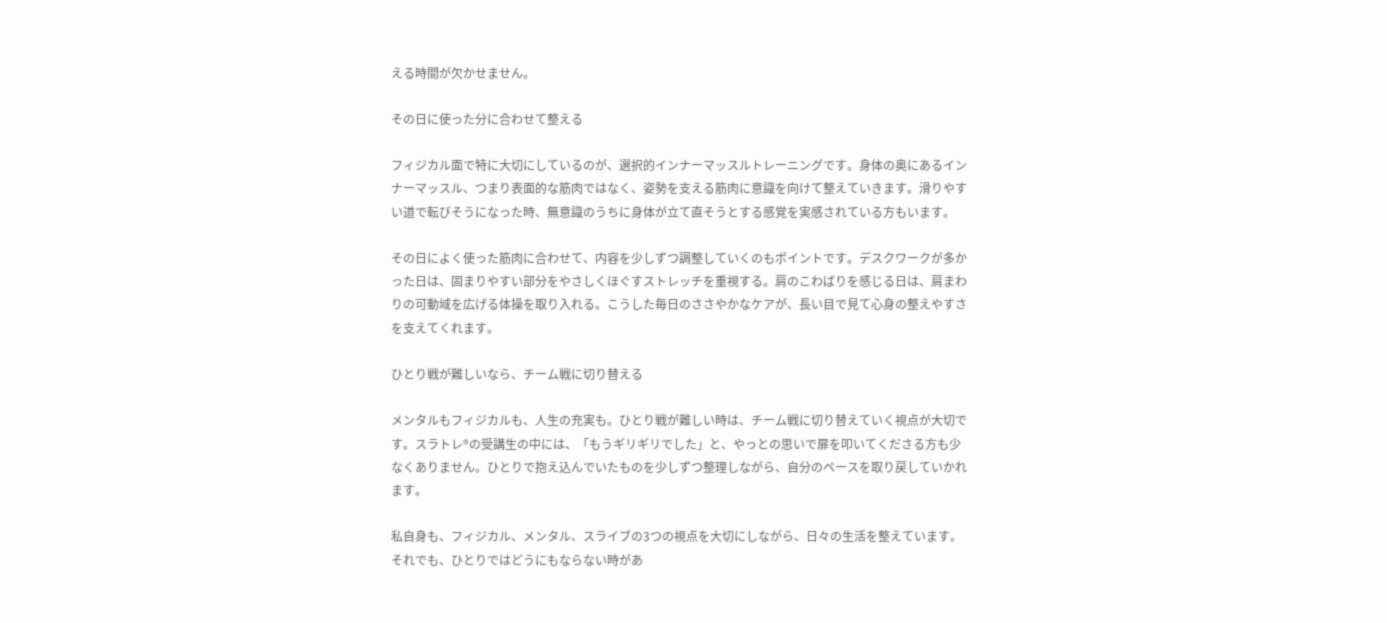える時間が欠かせません。

その日に使った分に合わせて整える

フィジカル面で特に大切にしているのが、選択的インナーマッスルトレーニングです。身体の奥にあるインナーマッスル、つまり表面的な筋肉ではなく、姿勢を支える筋肉に意識を向けて整えていきます。滑りやすい道で転びそうになった時、無意識のうちに身体が立て直そうとする感覚を実感されている方もいます。

その日によく使った筋肉に合わせて、内容を少しずつ調整していくのもポイントです。デスクワークが多かった日は、固まりやすい部分をやさしくほぐすストレッチを重視する。肩のこわばりを感じる日は、肩まわりの可動域を広げる体操を取り入れる。こうした毎日のささやかなケアが、長い目で見て心身の整えやすさを支えてくれます。

ひとり戦が難しいなら、チーム戦に切り替える

メンタルもフィジカルも、人生の充実も。ひとり戦が難しい時は、チーム戦に切り替えていく視点が大切です。スラトレ®の受講生の中には、「もうギリギリでした」と、やっとの思いで扉を叩いてくださる方も少なくありません。ひとりで抱え込んでいたものを少しずつ整理しながら、自分のペースを取り戻していかれます。

私自身も、フィジカル、メンタル、スライブの3つの視点を大切にしながら、日々の生活を整えています。それでも、ひとりではどうにもならない時があ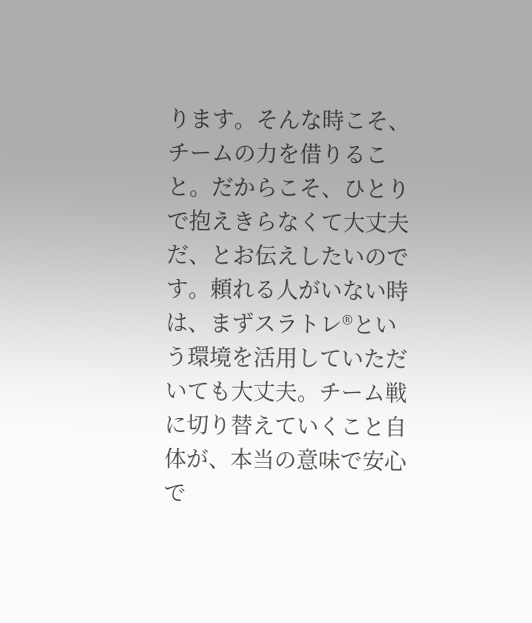ります。そんな時こそ、チームの力を借りること。だからこそ、ひとりで抱えきらなくて大丈夫だ、とお伝えしたいのです。頼れる人がいない時は、まずスラトレ®という環境を活用していただいても大丈夫。チーム戦に切り替えていくこと自体が、本当の意味で安心で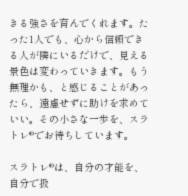きる強さを育んでくれます。たった1人でも、心から信頼できる人が隣にいるだけで、見える景色は変わっていきます。もう無理かも、と感じることがあったら、遠慮せずに助けを求めていい。その小さな一歩を、スラトレ®でお待ちしています。

スラトレ®は、自分の才能を、自分で扱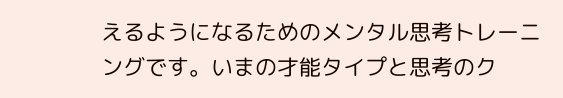えるようになるためのメンタル思考トレーニングです。いまの才能タイプと思考のク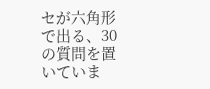セが六角形で出る、30の質問を置いていま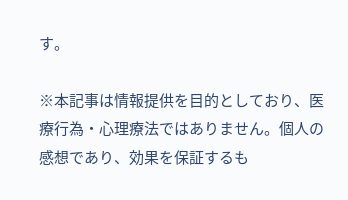す。

※本記事は情報提供を目的としており、医療行為・心理療法ではありません。個人の感想であり、効果を保証するも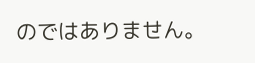のではありません。